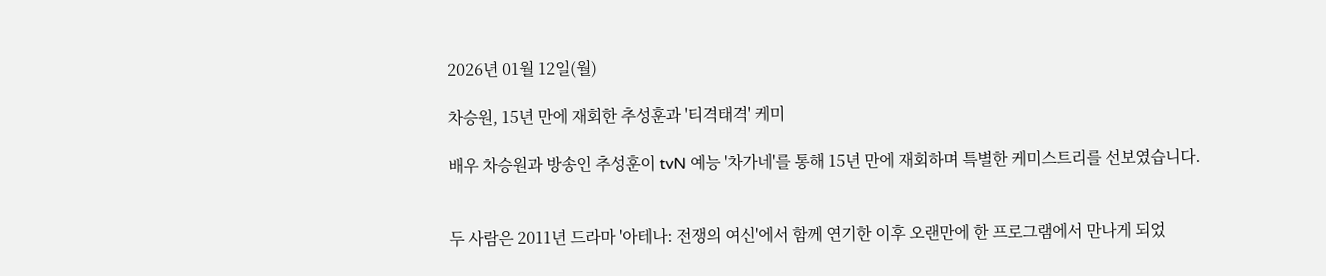2026년 01월 12일(월)

차승원, 15년 만에 재회한 추성훈과 '티격태격' 케미

배우 차승원과 방송인 추성훈이 tvN 예능 '차가네'를 통해 15년 만에 재회하며 특별한 케미스트리를 선보였습니다.


두 사람은 2011년 드라마 '아테나: 전쟁의 여신'에서 함께 연기한 이후 오랜만에 한 프로그램에서 만나게 되었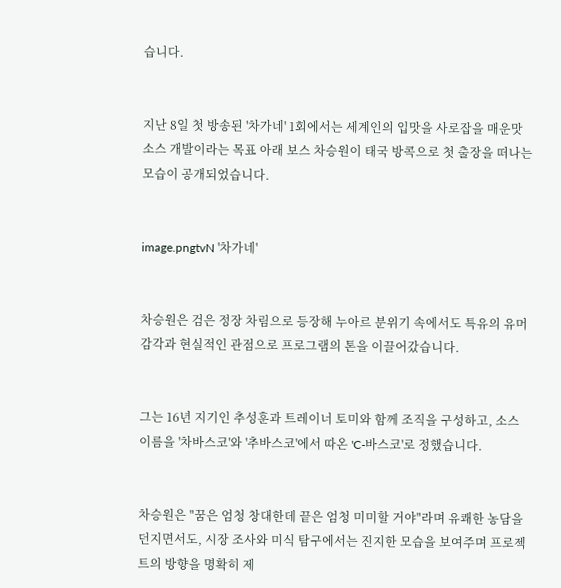습니다.


지난 8일 첫 방송된 '차가네' 1회에서는 세계인의 입맛을 사로잡을 매운맛 소스 개발이라는 목표 아래 보스 차승원이 태국 방콕으로 첫 출장을 떠나는 모습이 공개되었습니다.


image.pngtvN '차가네'


차승원은 검은 정장 차림으로 등장해 누아르 분위기 속에서도 특유의 유머감각과 현실적인 관점으로 프로그램의 톤을 이끌어갔습니다.


그는 16년 지기인 추성훈과 트레이너 토미와 함께 조직을 구성하고, 소스 이름을 '차바스코'와 '추바스코'에서 따온 'C-바스코'로 정했습니다.


차승원은 "꿈은 엄청 창대한데 끝은 엄청 미미할 거야"라며 유쾌한 농담을 던지면서도, 시장 조사와 미식 탐구에서는 진지한 모습을 보여주며 프로젝트의 방향을 명확히 제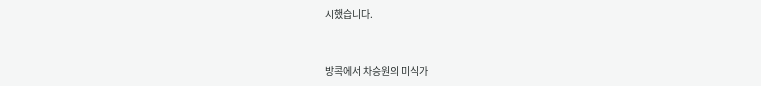시했습니다.


방콕에서 차승원의 미식가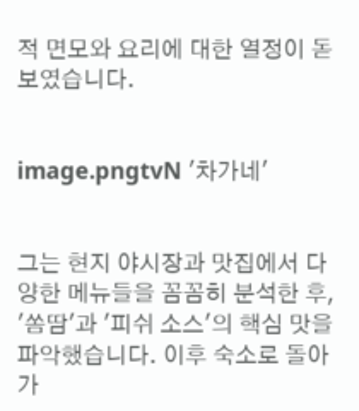적 면모와 요리에 대한 열정이 돋보였습니다.


image.pngtvN '차가네'


그는 현지 야시장과 맛집에서 다양한 메뉴들을 꼼꼼히 분석한 후, '쏨땀'과 '피쉬 소스'의 핵심 맛을 파악했습니다. 이후 숙소로 돌아가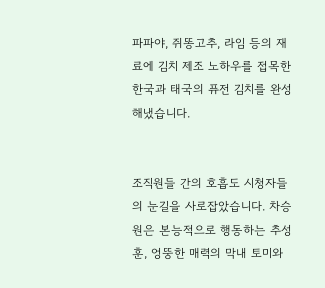파파야, 쥐똥고추, 라임 등의 재료에 김치 제조 노하우를 접목한 한국과 태국의 퓨전 김치를 완성해냈습니다.


조직원들 간의 호흡도 시청자들의 눈길을 사로잡았습니다. 차승원은 본능적으로 행동하는 추성훈, 엉뚱한 매력의 막내 토미와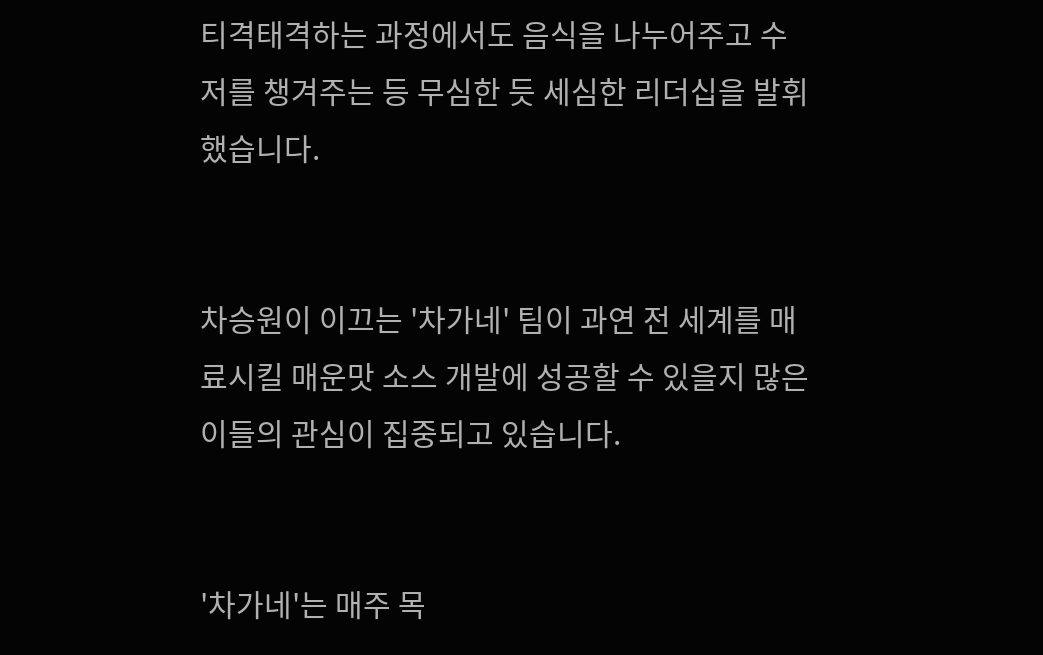티격태격하는 과정에서도 음식을 나누어주고 수저를 챙겨주는 등 무심한 듯 세심한 리더십을 발휘했습니다.


차승원이 이끄는 '차가네' 팀이 과연 전 세계를 매료시킬 매운맛 소스 개발에 성공할 수 있을지 많은 이들의 관심이 집중되고 있습니다.


'차가네'는 매주 목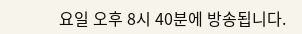요일 오후 8시 40분에 방송됩니다.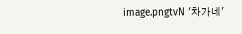image.pngtvN '차가네'